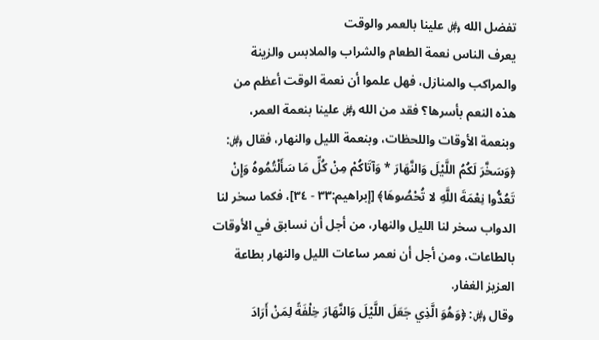تفضل الله ﷿ علينا بالعمر والوقت
يعرف الناس نعمة الطعام والشراب والملابس والزينة والمراكب والمنازل، فهل علموا أن نعمة الوقت أعظم من هذه النعم بأسرها؟ فقد من الله ﷿ علينا بنعمة العمر، وبنعمة الأوقات واللحظات، وبنعمة الليل والنهار، فقال ﷿: ﴿وَسَخَّرَ لَكُمُ اللَّيْلَ وَالنَّهَارَ * وَآتَاكُمْ مِنْ كُلِّ مَا سَأَلْتُمُوهُ وَإِنْ تَعُدُّوا نِعْمَةَ اللَّهِ لا تُحْصُوهَا﴾ [إبراهيم:٣٣ - ٣٤]، فكما سخر لنا الدواب سخر لنا الليل والنهار، من أجل أن نسابق في الأوقات بالطاعات، ومن أجل أن نعمر ساعات الليل والنهار بطاعة العزيز الغفار.
وقال ﷿: ﴿وَهُوَ الَّذِي جَعَلَ اللَّيْلَ وَالنَّهَارَ خِلْفَةً لِمَنْ أَرَادَ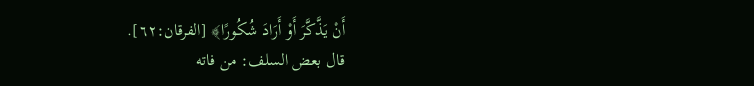أَنْ يَذَّكَّرَ أَوْ أَرَادَ شُكُورًا﴾ [الفرقان:٦٢].
قال بعض السلف: من فاته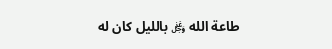طاعة الله ﷿ بالليل كان له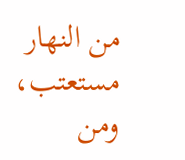من النهار مستعتب، ومن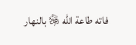فاته طاعة الله ﷿ بالنهار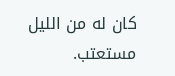كان له من الليل مستعتب.